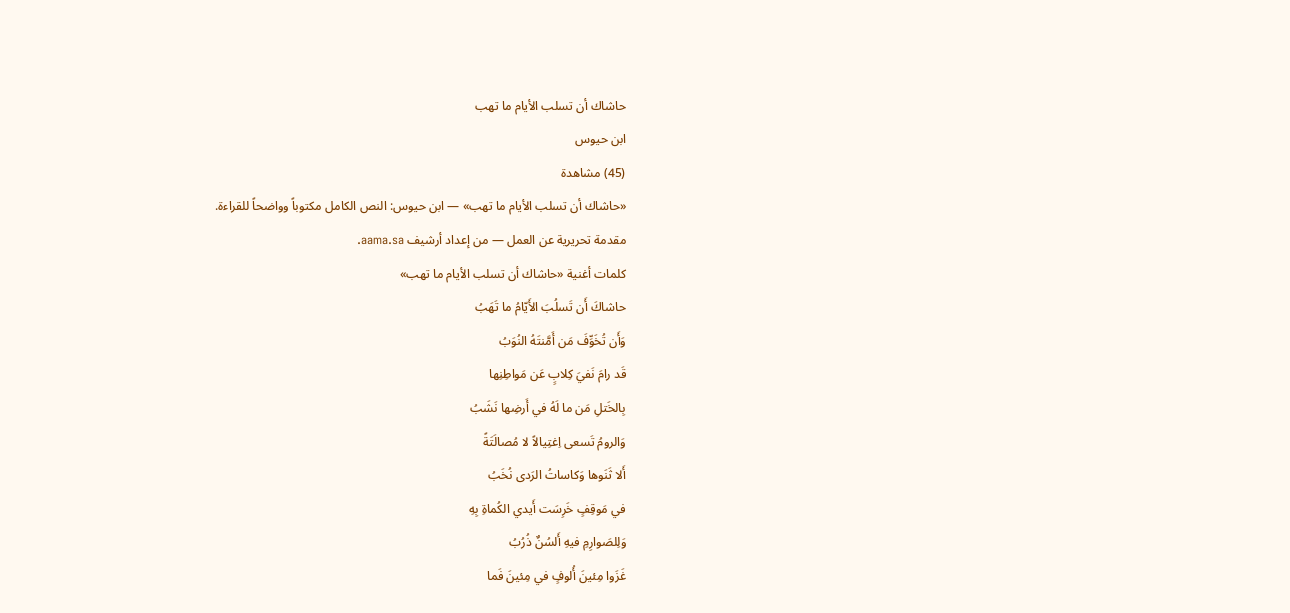حاشاك أن تسلب الأيام ما تهب
ابن حيوس
(45) مشاهدة
«حاشاك أن تسلب الأيام ما تهب» — ابن حيوس: النص الكامل مكتوباً وواضحاً للقراءة.
مقدمة تحريرية عن العمل — من إعداد أرشيف aama.sa.
كلمات أغنية «حاشاك أن تسلب الأيام ما تهب»
حاشاكَ أَن تَسلُبَ الأَيّامُ ما تَهَبُ
وَأَن تُخَوِّفَ مَن أَمَّنتَهُ النُوَبُ
قَد رامَ نَفيَ كِلابٍ عَن مَواطِنِها
بِالخَتلِ مَن ما لَهُ في أَرضِها نَشَبُ
وَالرومُ تَسعى اِغتِيالاً لا مُصالَتَةً
أَلا ثَنَوها وَكاساتُ الرَدى نُخَبُ
في مَوقِفٍ خَرِسَت أَيدي الكُماةِ بِهِ
وَلِلصَوارِمِ فيهِ أَلسُنٌ ذُرُبُ
غَزَوا مِئينَ أُلوفٍ في مِئينَ فَما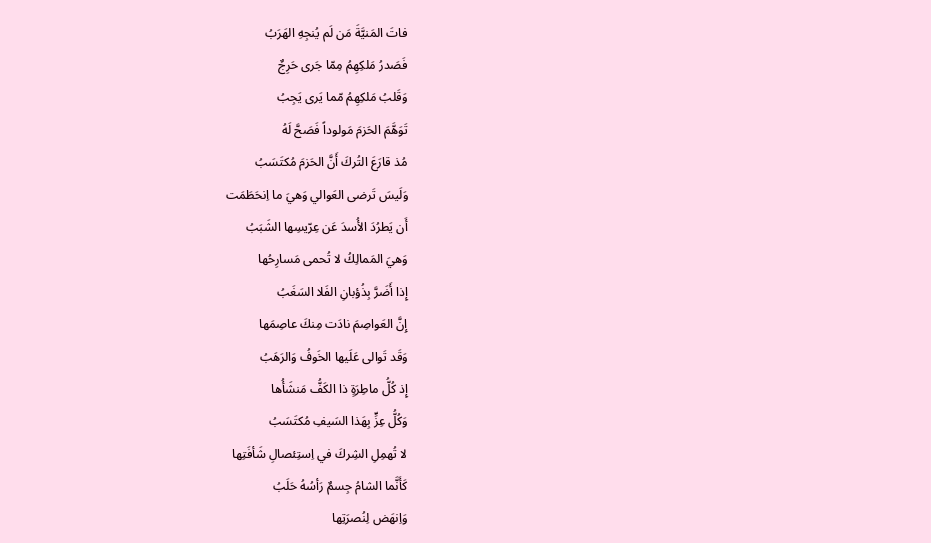فاتَ المَنيَّةَ مَن لَم يُنجِهِ الهَرَبُ
فَصَدرُ مَلكِهِمُ مِمّا جَرى حَرِجٌ
وَقَلبُ مَلكِهِمُ مّما يَرى يَجِبُ
تَوَهَّمَ الحَزمَ مَولوداً فَصَحَّ لَهُ
مُذ قارَعَ التُركَ أَنَّ الحَزمَ مُكتَسَبُ
وَلَيسَ تَرضى العَوالي وَهيَ ما اِنحَطَمَت
أَن يَطرُدَ الأُسدَ عَن عِرّيسِها الشَبَبُ
وَهيَ المَمالِكُ لا تُحمى مَسارِحُها
إِذا أَضَرَّ بِذُؤبانِ الفَلا السَغَبُ
إِنَّ العَواصِمَ نادَت مِنكَ عاصِمَها
وَقَد تَوالى عَلَيها الخَوفُ وَالرَهَبُ
إِذ كُلُّ ماطِرَةٍ ذا الكَفُّ مَنشَأُها
وَكُلُّ عِزٍّ بِهَذا السَيفِ مُكتَسَبُ
لا تُهمِلِ الشِركَ في اِستِئصالِ شَأفَتِها
كَأَنَّما الشامُ جِسمٌ رَأسُهُ حَلَبُ
وَاِنهَض لِنُصرَتِها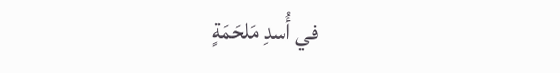في أُسدِ مَلحَمَةٍ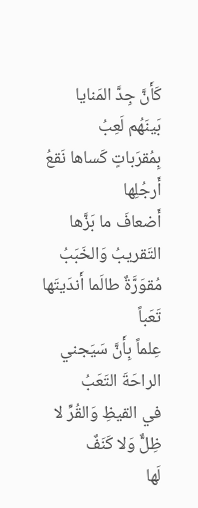كَأَنَّ جِدَّ المَنايا بَينَهُم لَعِبُ
بِمُقرَباتٍ كَساها نَقعُ أَرجُلِها
أَضعافَ ما بَزَّها التَقريبُ وَالخَبَبُ
مُقوَرَّةٌ طالَما أَندَيتَها تَعَباً
عِلماً بِأَنَّ سَيَجني الراحَةَ التَعَبُ
في القيظِ وَالقُرِّ لا ظِلٌّ وَلا كَنَفٌ
لَها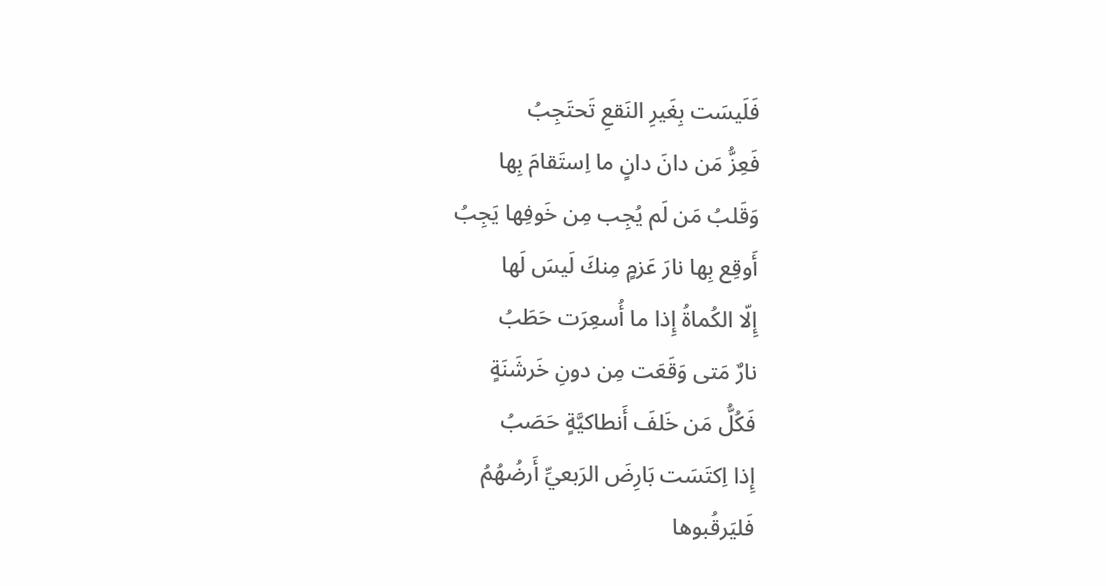فَلَيسَت بِغَيرِ النَقعِ تَحتَجِبُ
فَعِزُّ مَن دانَ دانٍ ما اِستَقامَ بِها
وَقَلبُ مَن لَم يُجِب مِن خَوفِها يَجِبُ
أَوقِع بِها نارَ عَزمٍ مِنكَ لَيسَ لَها
إِلّا الكُماةُ إِذا ما أُسعِرَت حَطَبُ
نارٌ مَتى وَقَعَت مِن دونِ خَرشَنَةٍ
فَكُلُّ مَن خَلفَ أَنطاكيَّةٍ حَصَبُ
إِذا اِكتَسَت بَارِضَ الرَبعيِّ أَرضُهُمُ
فَليَرقُبوها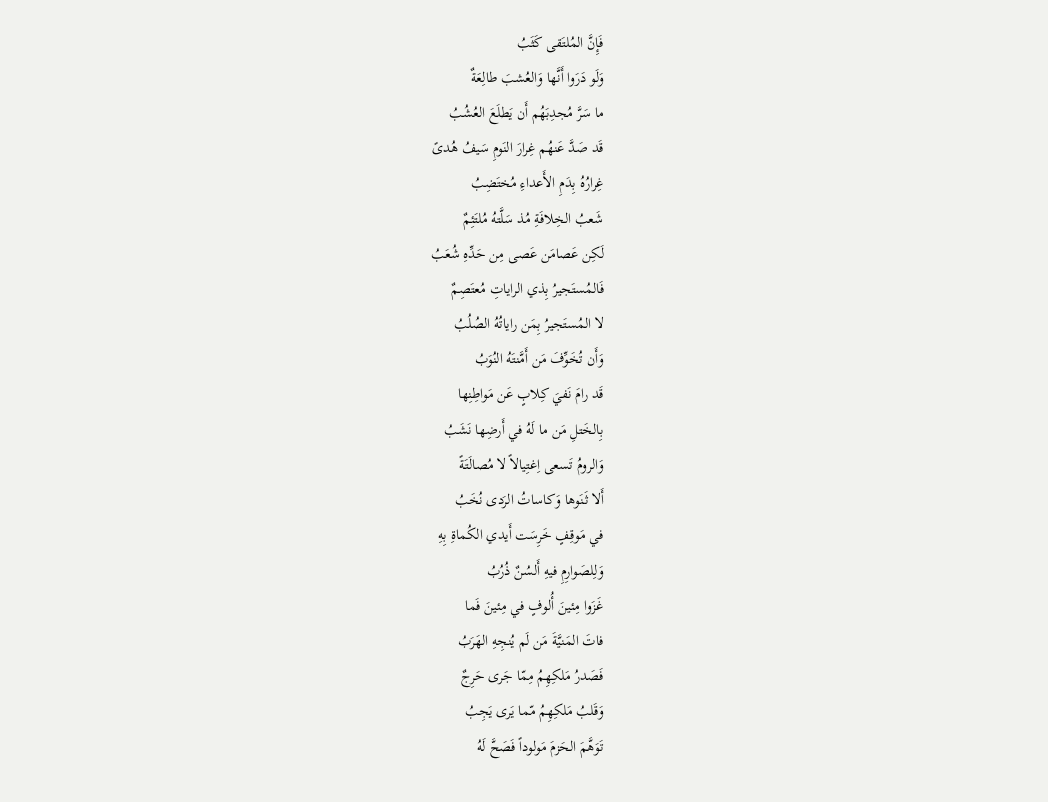فَإِنَّ المُلتَقى كَثَبُ
وَلَو دَرَوا أَنَّها وَالعُشبَ طالِعَةٌ
ما سَرَّ مُجدِبَهُم أَن يَطلَعَ العُشُبُ
قَد صَدَّ عَنهُم غِرارَ النَومِ سَيفُ هُدىً
غِرارُهُ بِدَمِ الأَعداءِ مُختَضِبُ
شَعبُ الخِلافَةِ مُذ سَلَّتهُ مُلتَئِمٌ
لَكِن عَصامَن عَصى مِن حَدِّهِ شُعَبُ
فَالمُستَجيرُ بِذي الراياتِ مُعتَصِمٌ
لا المُستَجيرُ بِمَن راياتُهُ الصُلُبُ
وَأَن تُخَوِّفَ مَن أَمَّنتَهُ النُوَبُ
قَد رامَ نَفيَ كِلابٍ عَن مَواطِنِها
بِالخَتلِ مَن ما لَهُ في أَرضِها نَشَبُ
وَالرومُ تَسعى اِغتِيالاً لا مُصالَتَةً
أَلا ثَنَوها وَكاساتُ الرَدى نُخَبُ
في مَوقِفٍ خَرِسَت أَيدي الكُماةِ بِهِ
وَلِلصَوارِمِ فيهِ أَلسُنٌ ذُرُبُ
غَزَوا مِئينَ أُلوفٍ في مِئينَ فَما
فاتَ المَنيَّةَ مَن لَم يُنجِهِ الهَرَبُ
فَصَدرُ مَلكِهِمُ مِمّا جَرى حَرِجٌ
وَقَلبُ مَلكِهِمُ مّما يَرى يَجِبُ
تَوَهَّمَ الحَزمَ مَولوداً فَصَحَّ لَهُ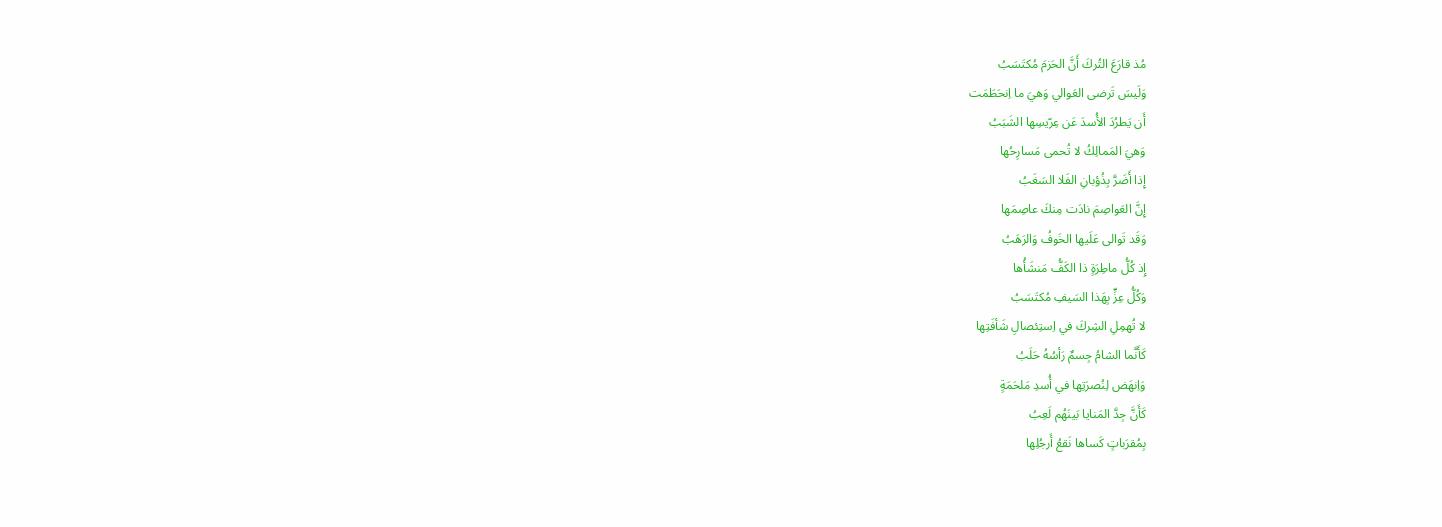مُذ قارَعَ التُركَ أَنَّ الحَزمَ مُكتَسَبُ
وَلَيسَ تَرضى العَوالي وَهيَ ما اِنحَطَمَت
أَن يَطرُدَ الأُسدَ عَن عِرّيسِها الشَبَبُ
وَهيَ المَمالِكُ لا تُحمى مَسارِحُها
إِذا أَضَرَّ بِذُؤبانِ الفَلا السَغَبُ
إِنَّ العَواصِمَ نادَت مِنكَ عاصِمَها
وَقَد تَوالى عَلَيها الخَوفُ وَالرَهَبُ
إِذ كُلُّ ماطِرَةٍ ذا الكَفُّ مَنشَأُها
وَكُلُّ عِزٍّ بِهَذا السَيفِ مُكتَسَبُ
لا تُهمِلِ الشِركَ في اِستِئصالِ شَأفَتِها
كَأَنَّما الشامُ جِسمٌ رَأسُهُ حَلَبُ
وَاِنهَض لِنُصرَتِها في أُسدِ مَلحَمَةٍ
كَأَنَّ جِدَّ المَنايا بَينَهُم لَعِبُ
بِمُقرَباتٍ كَساها نَقعُ أَرجُلِها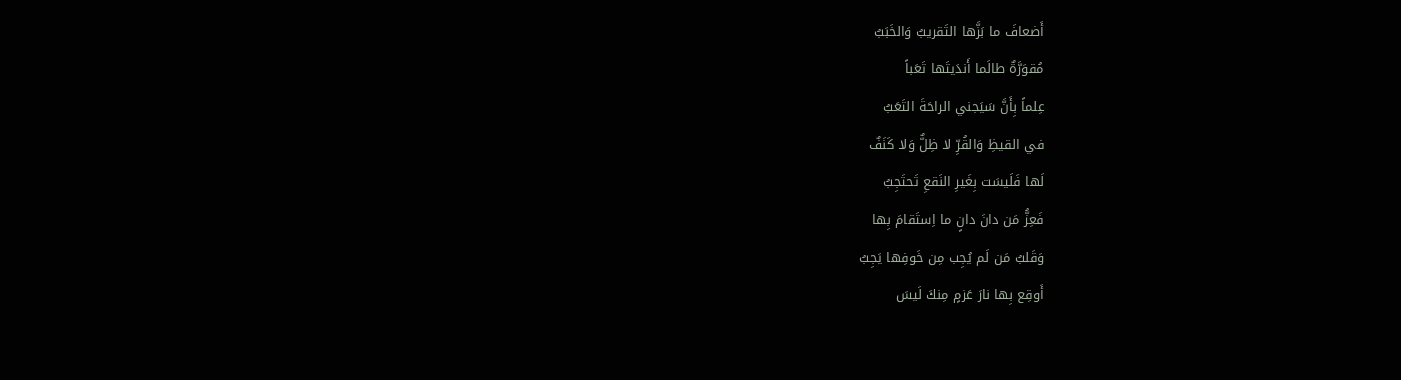أَضعافَ ما بَزَّها التَقريبُ وَالخَبَبُ
مُقوَرَّةٌ طالَما أَندَيتَها تَعَباً
عِلماً بِأَنَّ سَيَجني الراحَةَ التَعَبُ
في القيظِ وَالقُرِّ لا ظِلٌّ وَلا كَنَفٌ
لَها فَلَيسَت بِغَيرِ النَقعِ تَحتَجِبُ
فَعِزُّ مَن دانَ دانٍ ما اِستَقامَ بِها
وَقَلبُ مَن لَم يُجِب مِن خَوفِها يَجِبُ
أَوقِع بِها نارَ عَزمٍ مِنكَ لَيسَ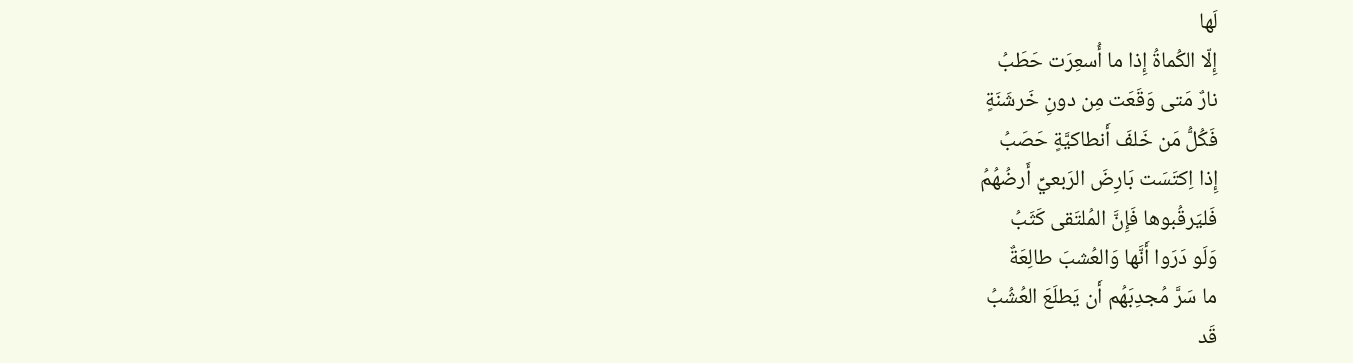لَها
إِلّا الكُماةُ إِذا ما أُسعِرَت حَطَبُ
نارٌ مَتى وَقَعَت مِن دونِ خَرشَنَةٍ
فَكُلُّ مَن خَلفَ أَنطاكيَّةٍ حَصَبُ
إِذا اِكتَسَت بَارِضَ الرَبعيِّ أَرضُهُمُ
فَليَرقُبوها فَإِنَّ المُلتَقى كَثَبُ
وَلَو دَرَوا أَنَّها وَالعُشبَ طالِعَةٌ
ما سَرَّ مُجدِبَهُم أَن يَطلَعَ العُشُبُ
قَد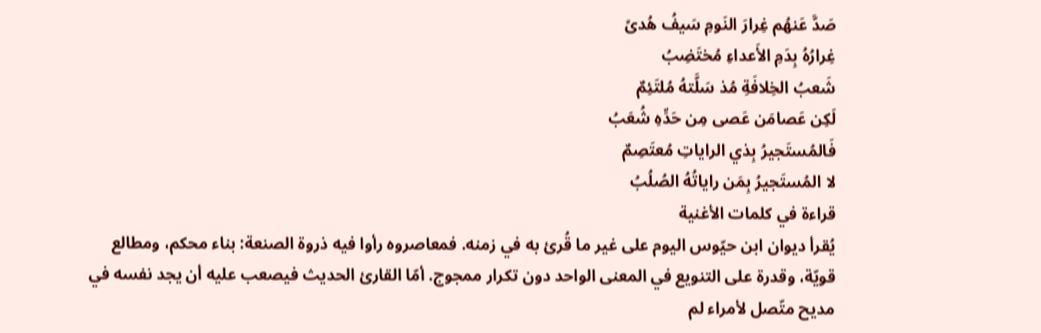صَدَّ عَنهُم غِرارَ النَومِ سَيفُ هُدىً
غِرارُهُ بِدَمِ الأَعداءِ مُختَضِبُ
شَعبُ الخِلافَةِ مُذ سَلَّتهُ مُلتَئِمٌ
لَكِن عَصامَن عَصى مِن حَدِّهِ شُعَبُ
فَالمُستَجيرُ بِذي الراياتِ مُعتَصِمٌ
لا المُستَجيرُ بِمَن راياتُهُ الصُلُبُ
قراءة في كلمات الأغنية
يُقرأ ديوان ابن حيّوس اليوم على غير ما قُرئ به في زمنه. فمعاصروه رأوا فيه ذروة الصنعة: بناء محكم، ومطالع قويّة، وقدرة على التنويع في المعنى الواحد دون تكرار ممجوج. أمّا القارئ الحديث فيصعب عليه أن يجد نفسه في مديح متّصل لأمراء لم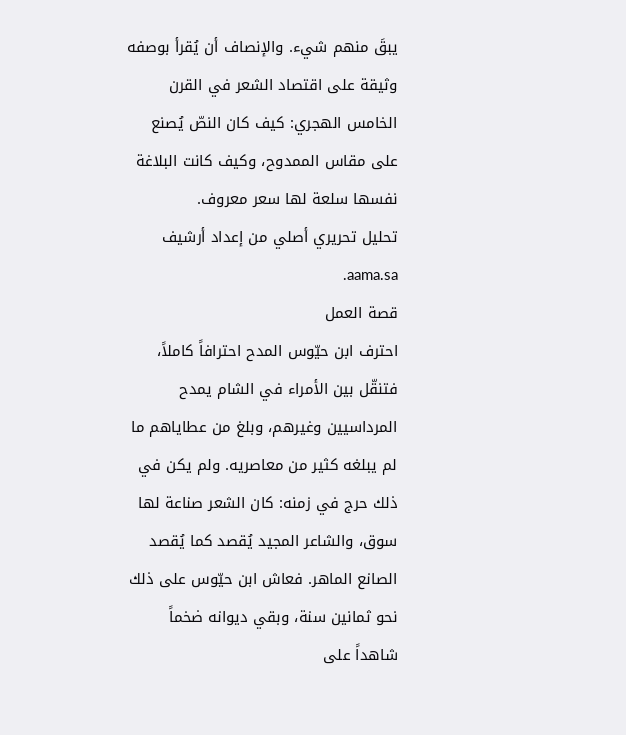يبقَ منهم شيء. والإنصاف أن يُقرأ بوصفه وثيقة على اقتصاد الشعر في القرن الخامس الهجري: كيف كان النصّ يُصنع على مقاس الممدوح، وكيف كانت البلاغة نفسها سلعة لها سعر معروف.
تحليل تحريري أصلي من إعداد أرشيف aama.sa.
قصة العمل
احترف ابن حيّوس المدح احترافاً كاملاً، فتنقّل بين الأمراء في الشام يمدح المرداسيين وغيرهم، وبلغ من عطاياهم ما لم يبلغه كثير من معاصريه. ولم يكن في ذلك حرج في زمنه: كان الشعر صناعة لها سوق، والشاعر المجيد يُقصد كما يُقصد الصانع الماهر. فعاش ابن حيّوس على ذلك نحو ثمانين سنة، وبقي ديوانه ضخماً شاهداً على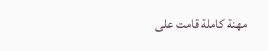مهنة كاملة قامت على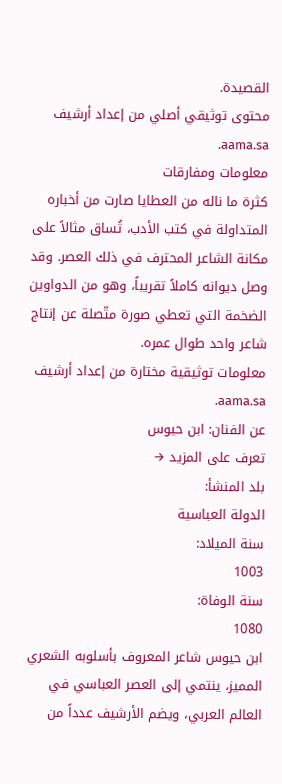القصيدة.
محتوى توثيقي أصلي من إعداد أرشيف aama.sa.
معلومات ومفارقات
كثرة ما ناله من العطايا صارت من أخباره المتداولة في كتب الأدب، تُساق مثالاً على مكانة الشاعر المحترف في ذلك العصر. وقد وصل ديوانه كاملاً تقريباً، وهو من الدواوين الضخمة التي تعطي صورة متّصلة عن إنتاج شاعر واحد طوال عمره.
معلومات توثيقية مختارة من إعداد أرشيف aama.sa.
عن الفنان: ابن حيوس
تعرف على المزيد →
بلد المنشأ:
الدولة العباسية
سنة الميلاد:
1003
سنة الوفاة:
1080
ابن حيوس شاعر المعروف بأسلوبه الشعري المميز، ينتمي إلى العصر العباسي في العالم العربي، ويضم الأرشيف عدداً من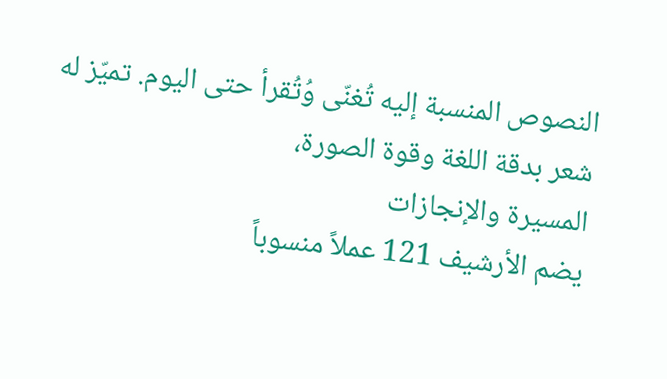النصوص المنسبة إليه تُغنّى وُتُقرأ حتى اليوم. تميّز له شعر بدقة اللغة وقوة الصورة،
المسيرة والإنجازات
يضم الأرشيف 121 عملاً منسوباً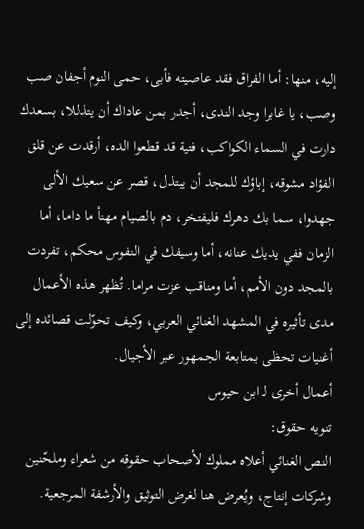إليه، منها: أما الفراق فقد عاصيته فأبى، حمى النوم أجفان صب وصب، يا غابرا وجد الندى، أجدر بمن عاداك أن يتذللا، بسعدك دارت في السماء الكواكب، فتية قد قطعوا الده، أرقدت عن قلق الفؤاد مشوقه، إباؤك للمجد أن يبتذل، قصر عن سعيك الألى جهدوا، سما بك دهرك فليفتخر، دم بالصيام مهنأ ما داما، أما الزمان ففي يديك عنانه، أما وسيفك في النفوس محكم، تفردت بالمجد دون الأمم، أما ومناقب عزت مراما. تُظهر هذه الأعمال مدى تأثيره في المشهد الغنائي العربي، وكيف تحوّلت قصائده إلى أغنيات تحظى بمتابعة الجمهور عبر الأجيال.
أعمال أخرى لـ ابن حيوس
تنويه حقوق:
النص الغنائي أعلاه مملوك لأصحاب حقوقه من شعراء وملحّنين وشركات إنتاج، ويُعرض هنا لغرض التوثيق والأرشفة المرجعية.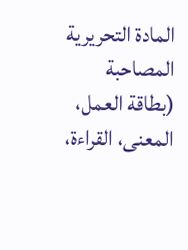المادة التحريرية المصاحبة (بطاقة العمل، المعنى، القراءة،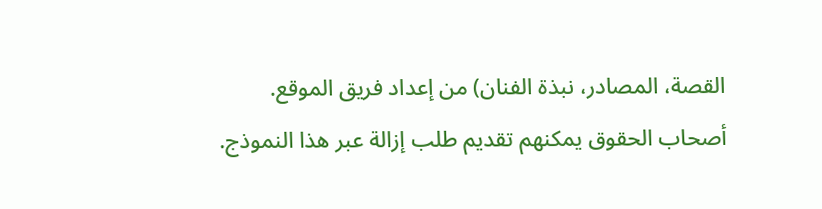القصة، المصادر، نبذة الفنان) من إعداد فريق الموقع.
أصحاب الحقوق يمكنهم تقديم طلب إزالة عبر هذا النموذج.